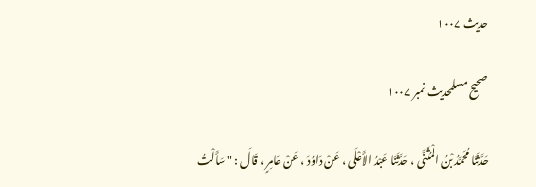حدیث ۱۰۰۷

صحیح مسلمحدیث نمبر ۱۰۰۷

حَدَّثَنَا مُحَمَّدُ بْنُ الْمُثَنَّى ، حَدَّثَنَا عَبْدُ الأَعْلَى ، عَنْ دَاوُدَ ، عَنْ عَامِرٍ ، قَالَ : " سَأَلْتُ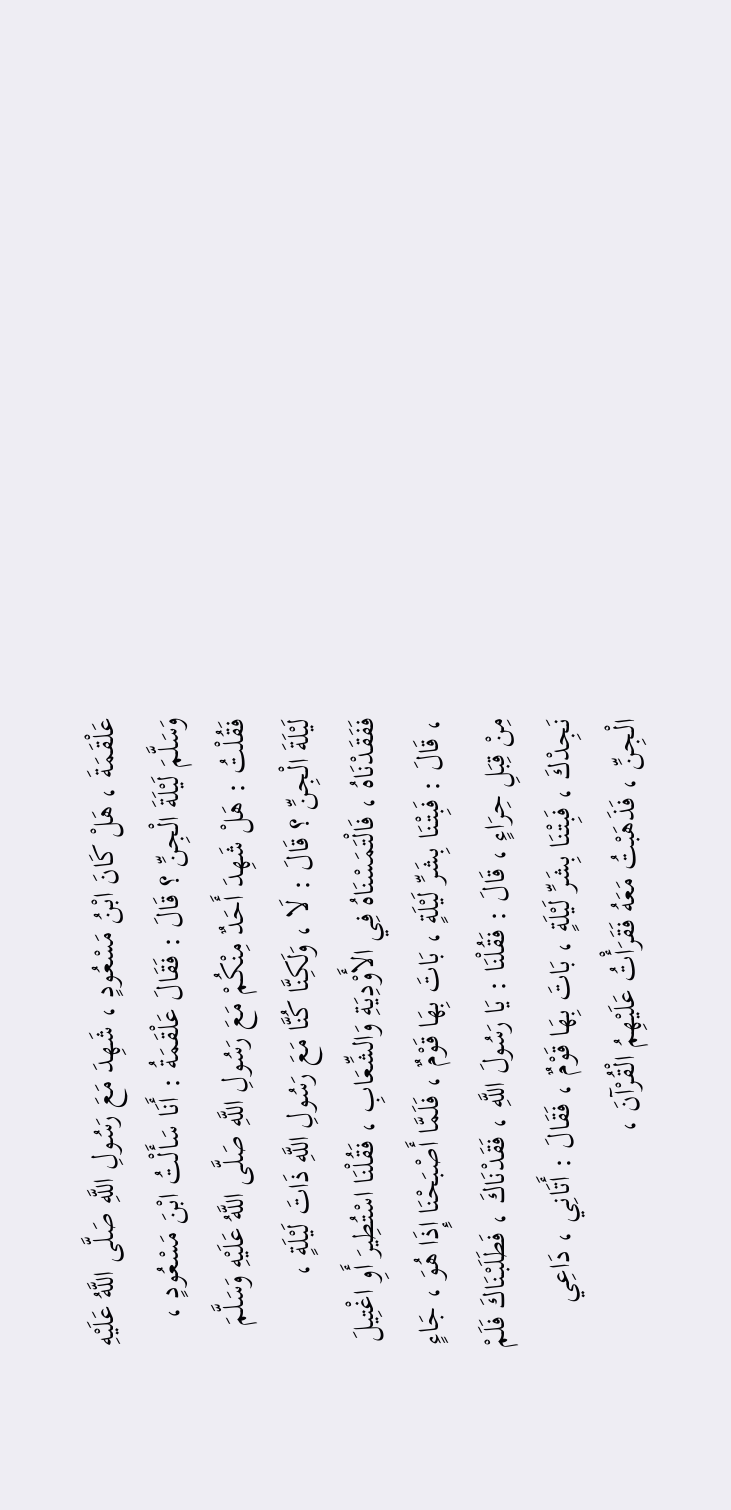عَلْقَمَةَ ، هَلْ كَانَ ابْنُ مَسْعُودٍ ، شَهِدَ مَعَ رَسُولِ اللَّهِ صَلَّى اللَّهُ عَلَيْهِ وَسَلَّمَ لَيْلَةَ الْجِنِّ ؟ قَالَ : فَقَالَ عَلْقَمَةُ : أَنَا سَأَلْتُ ابْنَ مَسْعُودٍ ، فَقُلْتُ : هَلْ شَهِدَ أَحَدٌ مِنْكُمْ مَعَ رَسُولِ اللَّهِ صَلَّى اللَّهُ عَلَيْهِ وَسَلَّمَ لَيْلَةَ الْجِنِّ ؟ قَالَ : لَا ، وَلَكِنَّا كُنَّا مَعَ رَسُولِ اللَّهِ ذَاتَ لَيْلَةٍ ، فَفَقَدْنَاهُ ، فَالْتَمَسْنَاهُ فِي الأَوْدِيَةِ وَالشِّعَابِ ، فَقُلْنَا اسْتُطِيرَ أَوِ اغْتِيلَ ، قَالَ : فَبِتْنَا بِشَرِّ لَيْلَةٍ ، بَاتَ بِهَا قَوْمٌ ، فَلَمَّا أَصْبَحْنَا إِذَا هُوَ ، جَاءٍ مِنْ قِبَلِ حِرَاءٍ ، قَالَ : فَقُلْنَا : يَا رَسُولَ اللَّهِ ، فَقَدْنَاكَ ، فَطَلَبْنَاكَ فَلَمْ نَجِدْكَ ، فَبِتْنَا بِشَرِّ لَيْلَةٍ ، بَاتَ بِهَا قَوْمٌ ، فَقَالَ : أَتَانِي ، دَاعِي الْجِنِّ ، فَذَهَبْتُ مَعَهُ فَقَرَأْتُ عَلَيْهِمُ الْقُرْآنَ ،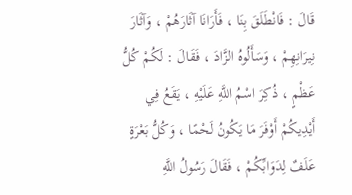قَالَ : فَانْطَلَقَ بِنَا ، فَأَرَانَا آثَارَهُمْ ، وَآثَارَ نِيرَانِهِمْ ، وَسَأَلُوهُ الزَّادَ ، فَقَالَ : لَكُمْ كُلُّ عَظْمٍ ، ذُكِرَ اسْمُ اللَّهِ عَلَيْهِ ، يَقَعُ فِي أَيْدِيكُمْ أَوْفَرَ مَا يَكُونُ لَحْمًا ، وَكُلُّ بَعْرَةٍ عَلَفٌ لِدَوَابِّكُمْ ، فَقَالَ رَسُولُ اللَّهِ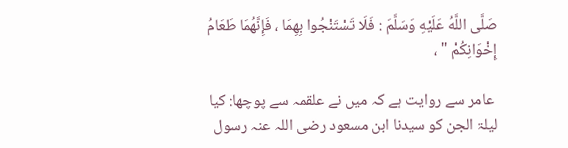صَلَّى اللَّهُ عَلَيْهِ وَسَلَّمَ : فَلَا تَسْتَنْجُوا بِهِمَا ، فَإِنَّهُمَا طَعَامُ إِخْوَانِكُمْ " ،

 عامر سے روایت ہے کہ میں نے علقمہ سے پوچھا: کیا لیلۃ الجن کو سیدنا ابن مسعود رضی اللہ عنہ رسول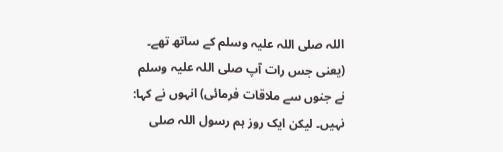اللہ صلی اللہ علیہ وسلم کے ساتھ تھے۔ (یعنی جس رات آپ صلی اللہ علیہ وسلم نے جنوں سے ملاقات فرمائی) انہوں نے کہا: نہیں۔ لیکن ایک روز ہم رسول اللہ صلی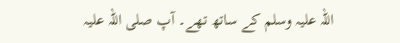اللہ علیہ وسلم کے ساتھ تھے۔ آپ صلی اللہ علیہ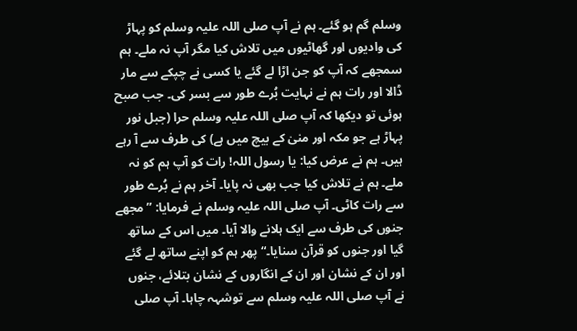وسلم گم ہو گئے۔ ہم نے آپ صلی اللہ علیہ وسلم کو پہاڑ کی وادیوں اور گھاٹیوں میں تلاش کیا مگر آپ نہ ملے۔ ہم سمجھے کہ آپ کو جن اڑا لے گئے یا کسی نے چپکے سے مار ڈالا اور رات ہم نے نہایت بُرے طور سے بسر کی۔ جب صبح ہوئی تو دیکھا کہ آپ صلی اللہ علیہ وسلم حرا (جبل نور پہاڑ ہے جو مکہ اور منیٰ کے بیچ میں ہے) کی طرف سے آ رہے ہیں۔ ہم نے عرض کیا: یا رسول اللہ! رات کو آپ ہم کو نہ ملے۔ ہم نے تلاش کیا جب بھی نہ پایا۔ آخر ہم نے بُرے طور سے رات کاٹی۔ آپ صلی اللہ علیہ وسلم نے فرمایا: ”مجھے جنوں کی طرف سے ایک ہلانے والا آیا۔ میں اس کے ساتھ گیا اور جنوں کو قرآن سنایا۔“ پھر ہم کو اپنے ساتھ لے گئے اور ان کے نشان اور ان کے انگاروں کے نشان بتلائے، جنوں نے آپ صلی اللہ علیہ وسلم سے توشہہ چاہا۔ آپ صلی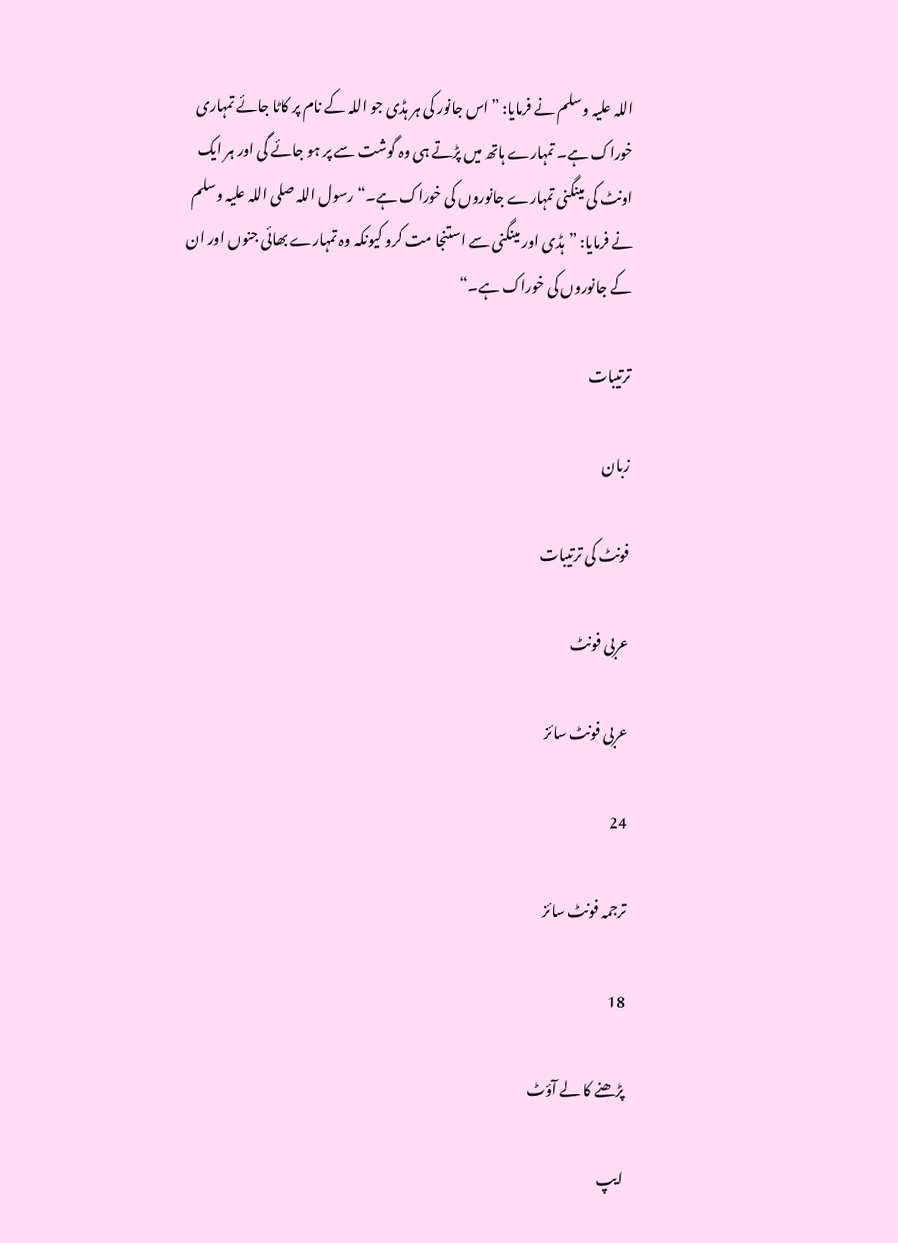اللہ علیہ وسلم نے فرمایا: ”اس جانور کی ہر ہڈی جو اللہ کے نام پر کاٹا جائے تمہاری خوراک ہے۔ تمہارے ہاتھ میں پڑتے ہی وہ گوشت سے پر ہو جائے گی اور ہر ایک اونٹ کی مینگنی تمہارے جانوروں کی خوراک ہے۔“ رسول اللہ صلی اللہ علیہ وسلم نے فرمایا: ”ہڈی اور مینگنی سے استنجا مت کرو کیونکہ وہ تمہارے بھائی جنوں اور ان کے جانوروں کی خوراک ہے۔“

ترتیبات

زبان

فونٹ کی ترتیبات

عربی فونٹ

عربی فونٹ سائز

24

ترجمہ فونٹ سائز

18

پڑھنے کا لے آؤٹ

ایپ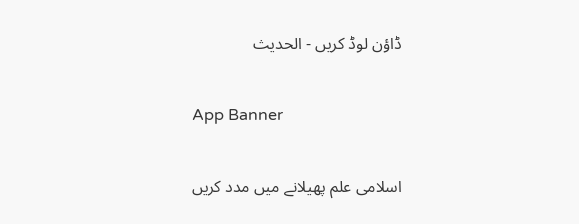ڈاؤن لوڈ کریں - الحدیث

App Banner

اسلامی علم پھیلانے میں مدد کریں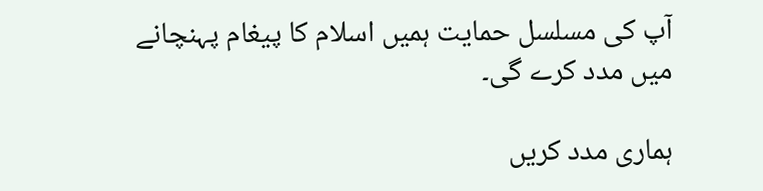آپ کی مسلسل حمایت ہمیں اسلام کا پیغام پہنچانے میں مدد کرے گی۔

ہماری مدد کریں